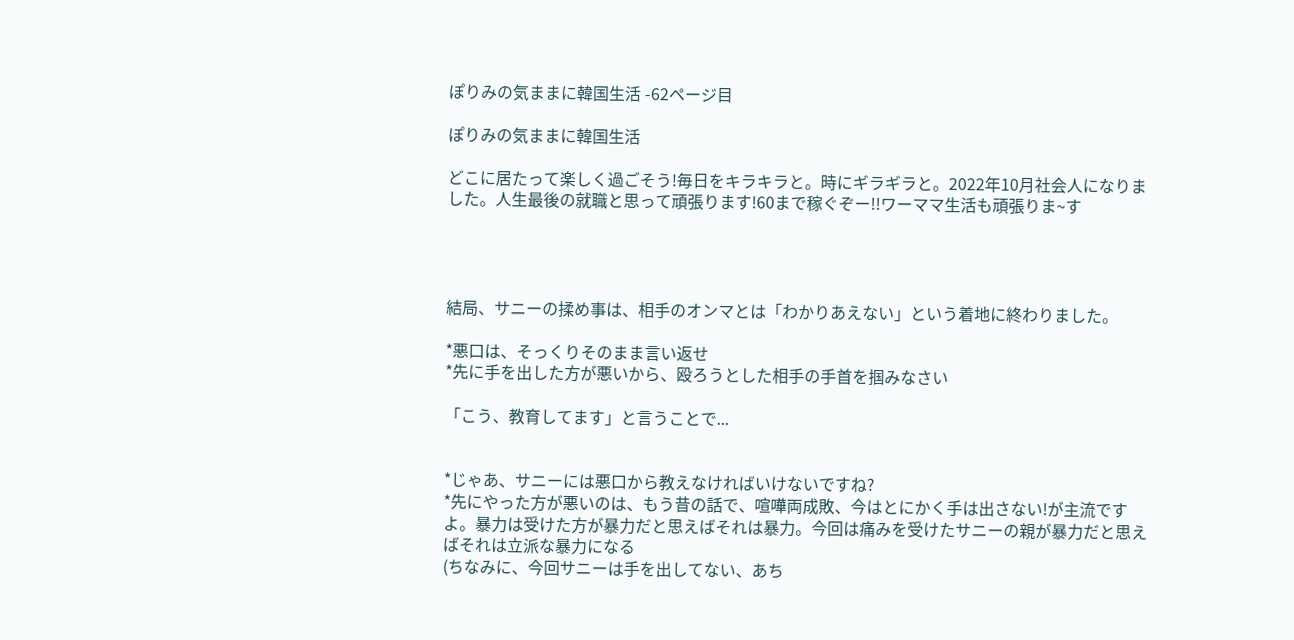ぽりみの気ままに韓国生活 -62ページ目

ぽりみの気ままに韓国生活

どこに居たって楽しく過ごそう!毎日をキラキラと。時にギラギラと。2022年10月社会人になりました。人生最後の就職と思って頑張ります!60まで稼ぐぞー!!ワーママ生活も頑張りま~す




結局、サニーの揉め事は、相手のオンマとは「わかりあえない」という着地に終わりました。

*悪口は、そっくりそのまま言い返せ
*先に手を出した方が悪いから、殴ろうとした相手の手首を掴みなさい

「こう、教育してます」と言うことで...


*じゃあ、サニーには悪口から教えなければいけないですね?
*先にやった方が悪いのは、もう昔の話で、喧嘩両成敗、今はとにかく手は出さない!が主流ですよ。暴力は受けた方が暴力だと思えばそれは暴力。今回は痛みを受けたサニーの親が暴力だと思えばそれは立派な暴力になる
(ちなみに、今回サニーは手を出してない、あち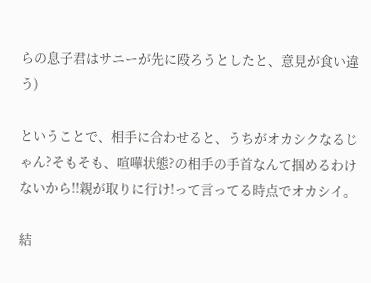らの息子君はサニーが先に殴ろうとしたと、意見が食い違う)

ということで、相手に合わせると、うちがオカシクなるじゃん?そもそも、喧嘩状態?の相手の手首なんて掴めるわけないから!!親が取りに行け!って言ってる時点でオカシイ。

結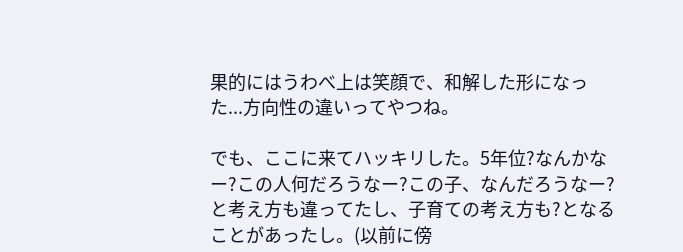果的にはうわべ上は笑顔で、和解した形になった...方向性の違いってやつね。

でも、ここに来てハッキリした。5年位?なんかなー?この人何だろうなー?この子、なんだろうなー?と考え方も違ってたし、子育ての考え方も?となることがあったし。(以前に傍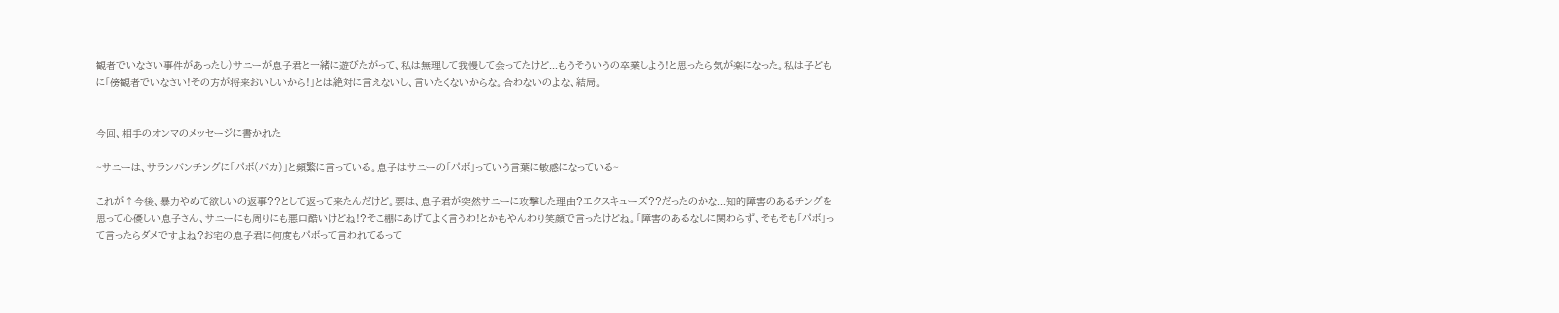観者でいなさい事件があったし)サニーが息子君と一緒に遊びたがって、私は無理して我慢して会ってたけど...もうそういうの卒業しよう!と思ったら気が楽になった。私は子どもに「傍観者でいなさい!その方が将来おいしいから!」とは絶対に言えないし、言いたくないからな。合わないのよな、結局。


今回、相手のオンマのメッセージに書かれた

~サニーは、サランバンチングに「パボ(バカ)」と頻繁に言っている。息子はサニーの「パボ」っていう言葉に敏感になっている~

これが↑今後、暴力やめて欲しいの返事??として返って来たんだけど。要は、息子君が突然サニーに攻撃した理由?エクスキューズ??だったのかな...知的障害のあるチングを思って心優しい息子さん、サニーにも周りにも悪口酷いけどね!?そこ棚にあげてよく言うわ!とかもやんわり笑顔で言ったけどね。「障害のあるなしに関わらず、そもそも「パボ」って言ったらダメですよね?お宅の息子君に何度もパボって言われてるって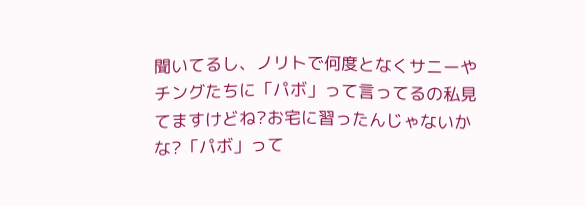聞いてるし、ノリトで何度となくサニーやチングたちに「パボ」って言ってるの私見てますけどね?お宅に習ったんじゃないかな?「パボ」って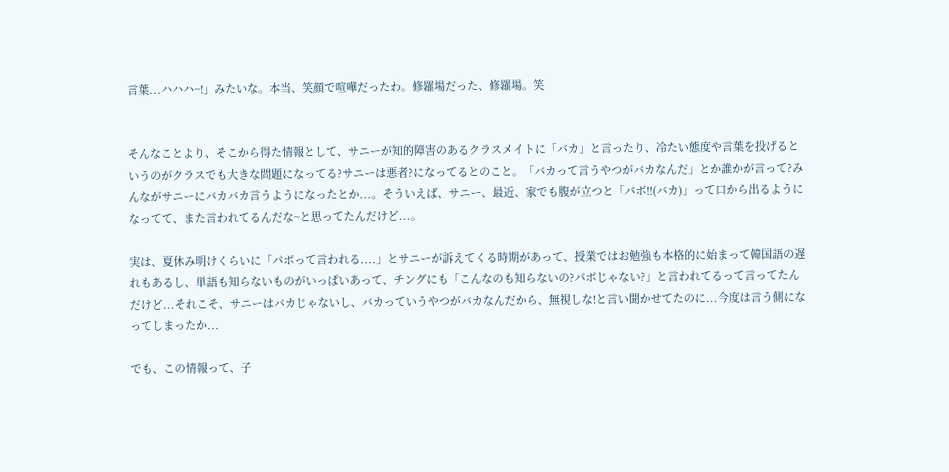言葉...ハハハ~!」みたいな。本当、笑顔で喧嘩だったわ。修羅場だった、修羅場。笑


そんなことより、そこから得た情報として、サニーが知的障害のあるクラスメイトに「バカ」と言ったり、冷たい態度や言葉を投げるというのがクラスでも大きな問題になってる?サニーは悪者?になってるとのこと。「バカって言うやつがバカなんだ」とか誰かが言って?みんながサニーにバカバカ言うようになったとか...。そういえば、サニー、最近、家でも腹が立つと「パボ!!(バカ)」って口から出るようになってて、また言われてるんだな~と思ってたんだけど...。

実は、夏休み明けくらいに「パボって言われる....」とサニーが訴えてくる時期があって、授業ではお勉強も本格的に始まって韓国語の遅れもあるし、単語も知らないものがいっぱいあって、チングにも「こんなのも知らないの?パボじゃない?」と言われてるって言ってたんだけど...それこそ、サニーはバカじゃないし、バカっていうやつがバカなんだから、無視しな!と言い聞かせてたのに...今度は言う側になってしまったか...

でも、この情報って、子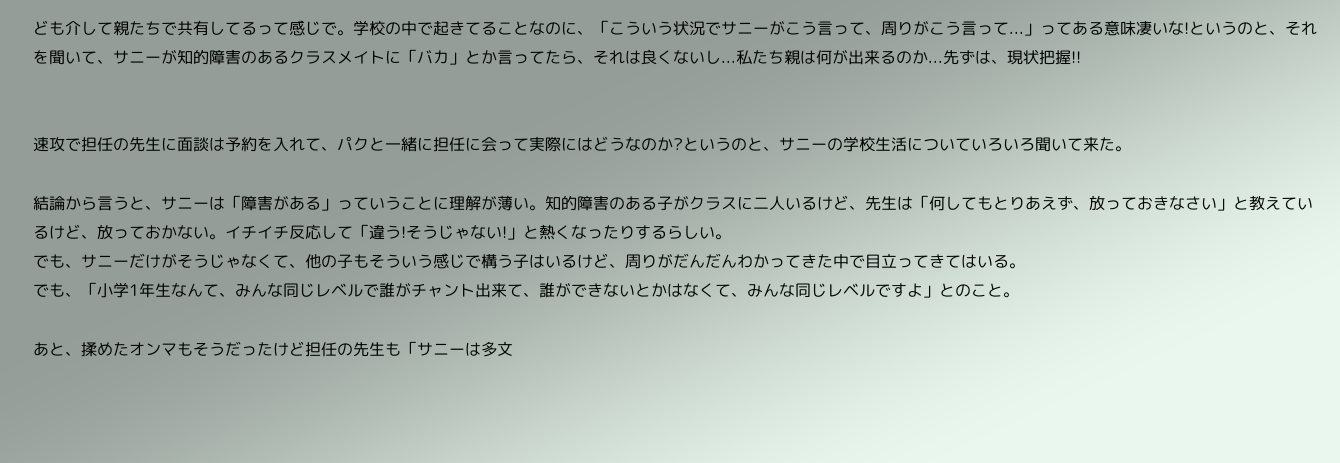ども介して親たちで共有してるって感じで。学校の中で起きてることなのに、「こういう状況でサニーがこう言って、周りがこう言って...」ってある意味凄いな!というのと、それを聞いて、サニーが知的障害のあるクラスメイトに「バカ」とか言ってたら、それは良くないし...私たち親は何が出来るのか...先ずは、現状把握!!


速攻で担任の先生に面談は予約を入れて、パクと一緒に担任に会って実際にはどうなのか?というのと、サニーの学校生活についていろいろ聞いて来た。

結論から言うと、サニーは「障害がある」っていうことに理解が薄い。知的障害のある子がクラスに二人いるけど、先生は「何してもとりあえず、放っておきなさい」と教えているけど、放っておかない。イチイチ反応して「違う!そうじゃない!」と熱くなったりするらしい。
でも、サニーだけがそうじゃなくて、他の子もそういう感じで構う子はいるけど、周りがだんだんわかってきた中で目立ってきてはいる。
でも、「小学1年生なんて、みんな同じレベルで誰がチャント出来て、誰ができないとかはなくて、みんな同じレベルですよ」とのこと。

あと、揉めたオンマもそうだったけど担任の先生も「サニーは多文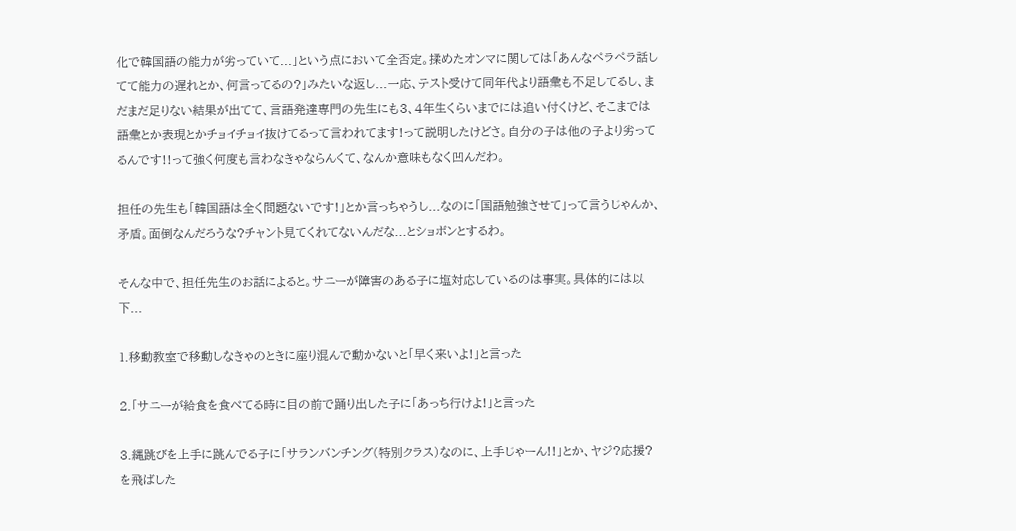化で韓国語の能力が劣っていて...」という点において全否定。揉めたオンマに関しては「あんなペラペラ話してて能力の遅れとか、何言ってるの?」みたいな返し...一応、テスト受けて同年代より語彙も不足してるし、まだまだ足りない結果が出てて、言語発達専門の先生にも3、4年生くらいまでには追い付くけど、そこまでは語彙とか表現とかチョイチョイ抜けてるって言われてます!って説明したけどさ。自分の子は他の子より劣ってるんです!!って強く何度も言わなきゃならんくて、なんか意味もなく凹んだわ。

担任の先生も「韓国語は全く問題ないです!」とか言っちゃうし...なのに「国語勉強させて」って言うじゃんか、矛盾。面倒なんだろうな?チャント見てくれてないんだな...とショボンとするわ。

そんな中で、担任先生のお話によると。サニーが障害のある子に塩対応しているのは事実。具体的には以下...

1.移動教室で移動しなきゃのときに座り混んで動かないと「早く来いよ!」と言った

2.「サニーが給食を食べてる時に目の前で踊り出した子に「あっち行けよ!」と言った

3.縄跳びを上手に跳んでる子に「サランバンチング(特別クラス)なのに、上手じゃーん!!」とか、ヤジ?応援?を飛ばした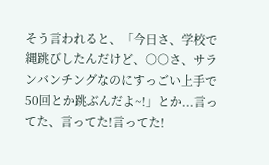そう言われると、「今日さ、学校で縄跳びしたんだけど、○○さ、サランバンチングなのにすっごい上手で50回とか跳ぶんだよ~!」とか...言ってた、言ってた!言ってた!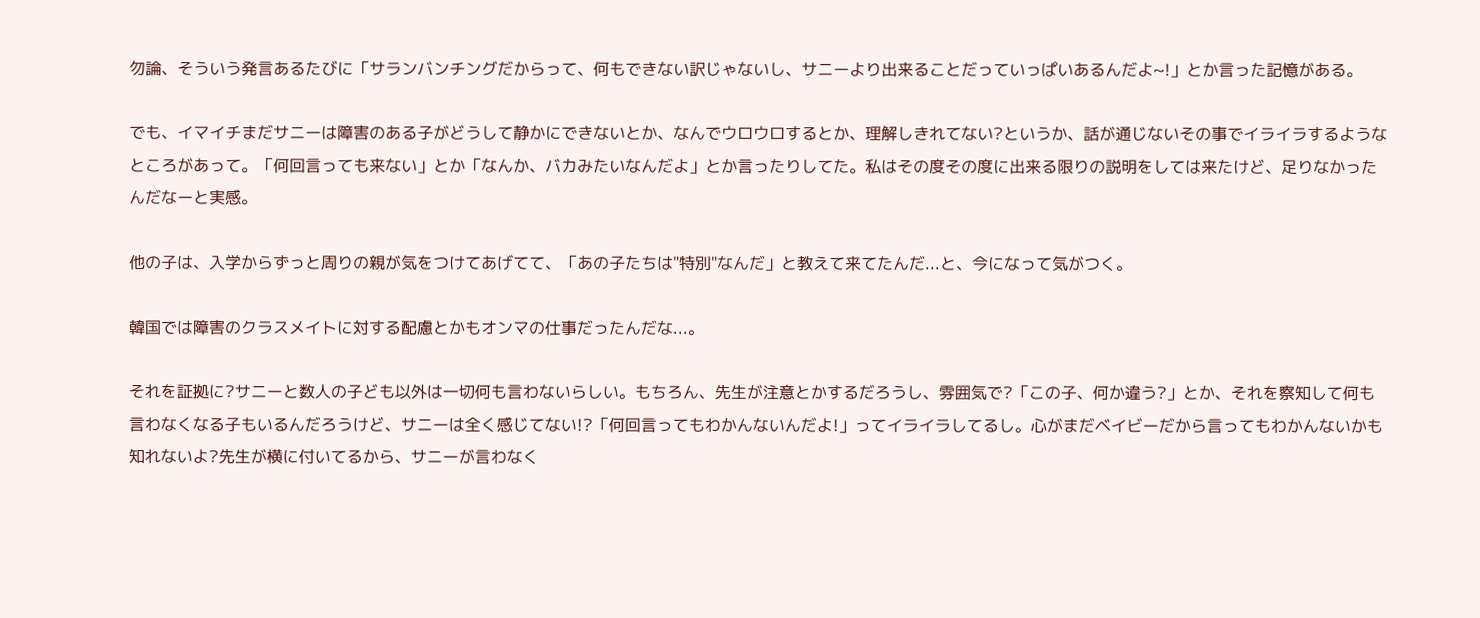勿論、そういう発言あるたびに「サランバンチングだからって、何もできない訳じゃないし、サニーより出来ることだっていっぱいあるんだよ~!」とか言った記憶がある。

でも、イマイチまだサニーは障害のある子がどうして静かにできないとか、なんでウロウロするとか、理解しきれてない?というか、話が通じないその事でイライラするようなところがあって。「何回言っても来ない」とか「なんか、バカみたいなんだよ」とか言ったりしてた。私はその度その度に出来る限りの説明をしては来たけど、足りなかったんだなーと実感。

他の子は、入学からずっと周りの親が気をつけてあげてて、「あの子たちは"特別"なんだ」と教えて来てたんだ...と、今になって気がつく。

韓国では障害のクラスメイトに対する配慮とかもオンマの仕事だったんだな...。

それを証拠に?サニーと数人の子ども以外は一切何も言わないらしい。もちろん、先生が注意とかするだろうし、雰囲気で?「この子、何か違う?」とか、それを察知して何も言わなくなる子もいるんだろうけど、サニーは全く感じてない!?「何回言ってもわかんないんだよ!」ってイライラしてるし。心がまだベイビーだから言ってもわかんないかも知れないよ?先生が横に付いてるから、サニーが言わなく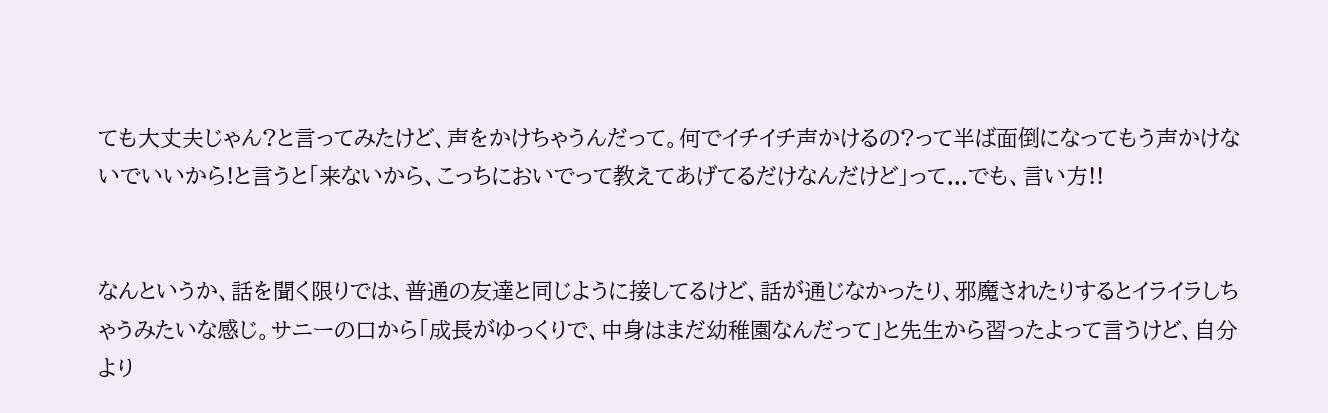ても大丈夫じゃん?と言ってみたけど、声をかけちゃうんだって。何でイチイチ声かけるの?って半ば面倒になってもう声かけないでいいから!と言うと「来ないから、こっちにおいでって教えてあげてるだけなんだけど」って...でも、言い方!!


なんというか、話を聞く限りでは、普通の友達と同じように接してるけど、話が通じなかったり、邪魔されたりするとイライラしちゃうみたいな感じ。サニーの口から「成長がゆっくりで、中身はまだ幼稚園なんだって」と先生から習ったよって言うけど、自分より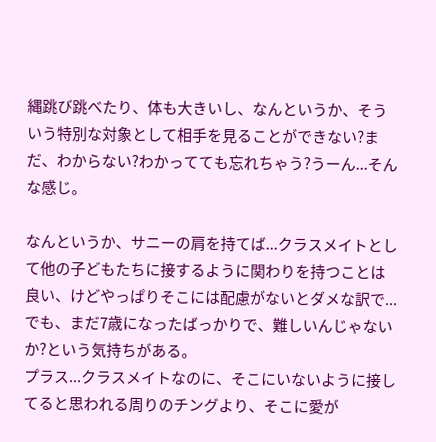縄跳び跳べたり、体も大きいし、なんというか、そういう特別な対象として相手を見ることができない?まだ、わからない?わかってても忘れちゃう?うーん...そんな感じ。

なんというか、サニーの肩を持てば...クラスメイトとして他の子どもたちに接するように関わりを持つことは良い、けどやっぱりそこには配慮がないとダメな訳で...でも、まだ7歳になったばっかりで、難しいんじゃないか?という気持ちがある。
プラス...クラスメイトなのに、そこにいないように接してると思われる周りのチングより、そこに愛が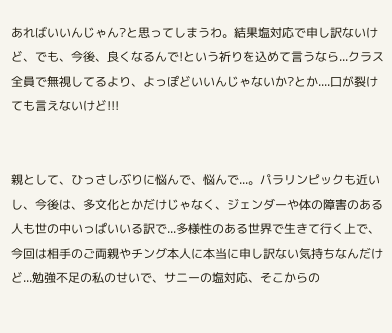あればいいんじゃん?と思ってしまうわ。結果塩対応で申し訳ないけど、でも、今後、良くなるんで!という祈りを込めて言うなら...クラス全員で無視してるより、よっぽどいいんじゃないか?とか....口が裂けても言えないけど!!!


親として、ひっさしぶりに悩んで、悩んで...。パラリンピックも近いし、今後は、多文化とかだけじゃなく、ジェンダーや体の障害のある人も世の中いっぱいいる訳で...多様性のある世界で生きて行く上で、今回は相手のご両親やチング本人に本当に申し訳ない気持ちなんだけど...勉強不足の私のせいで、サニーの塩対応、そこからの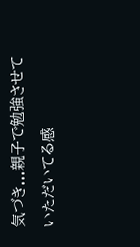気づき...親子で勉強させていただいてる感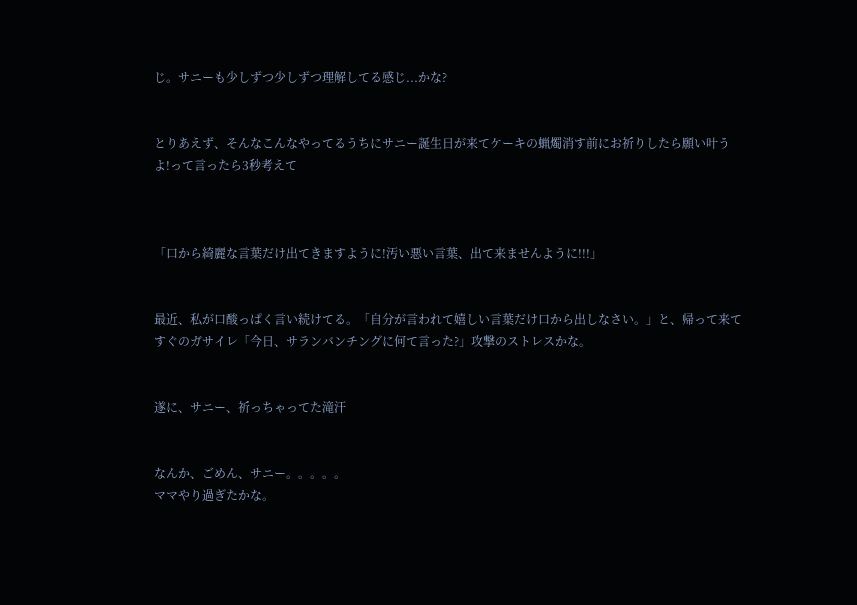じ。サニーも少しずつ少しずつ理解してる感じ...かな?


とりあえず、そんなこんなやってるうちにサニー誕生日が来てケーキの蝋燭消す前にお祈りしたら願い叶うよ!って言ったら3秒考えて



「口から綺麗な言葉だけ出てきますように!汚い悪い言葉、出て来ませんように!!!」


最近、私が口酸っぱく言い続けてる。「自分が言われて嬉しい言葉だけ口から出しなさい。」と、帰って来てすぐのガサイレ「今日、サランバンチングに何て言った?」攻撃のストレスかな。


遂に、サニー、祈っちゃってた滝汗


なんか、ごめん、サニー。。。。。
ママやり過ぎたかな。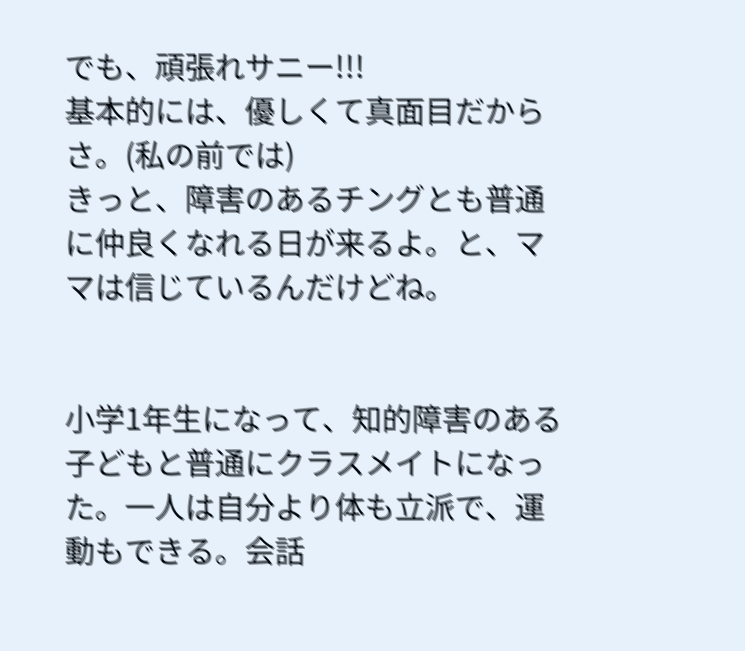でも、頑張れサニー!!!
基本的には、優しくて真面目だからさ。(私の前では)
きっと、障害のあるチングとも普通に仲良くなれる日が来るよ。と、ママは信じているんだけどね。


小学1年生になって、知的障害のある子どもと普通にクラスメイトになった。一人は自分より体も立派で、運動もできる。会話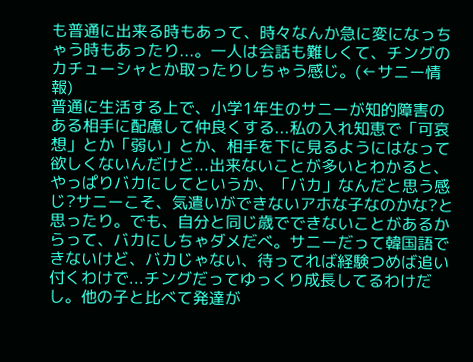も普通に出来る時もあって、時々なんか急に変になっちゃう時もあったり...。一人は会話も難しくて、チングのカチューシャとか取ったりしちゃう感じ。(←サニー情報)
普通に生活する上で、小学1年生のサニーが知的障害のある相手に配慮して仲良くする...私の入れ知恵で「可哀想」とか「弱い」とか、相手を下に見るようにはなって欲しくないんだけど...出来ないことが多いとわかると、やっぱりバカにしてというか、「バカ」なんだと思う感じ?サニーこそ、気遣いができないアホな子なのかな?と思ったり。でも、自分と同じ歳でできないことがあるからって、バカにしちゃダメだべ。サニーだって韓国語できないけど、バカじゃない、待ってれば経験つめば追い付くわけで...チングだってゆっくり成長してるわけだし。他の子と比べて発達が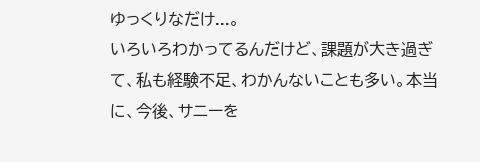ゆっくりなだけ...。
いろいろわかってるんだけど、課題が大き過ぎて、私も経験不足、わかんないことも多い。本当に、今後、サニーを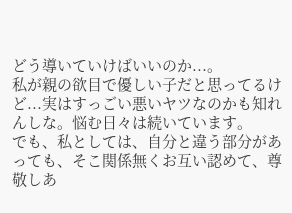どう導いていけばいいのか...。
私が親の欲目で優しい子だと思ってるけど...実はすっごい悪いヤツなのかも知れんしな。悩む日々は続いています。
でも、私としては、自分と違う部分があっても、そこ関係無くお互い認めて、尊敬しあ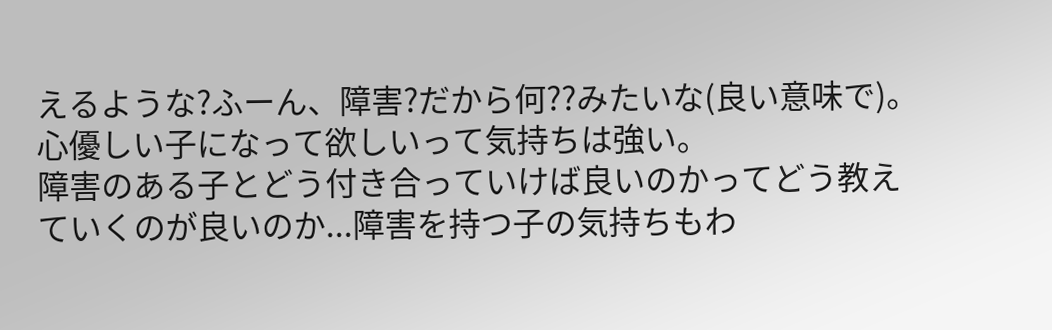えるような?ふーん、障害?だから何??みたいな(良い意味で)。心優しい子になって欲しいって気持ちは強い。
障害のある子とどう付き合っていけば良いのかってどう教えていくのが良いのか...障害を持つ子の気持ちもわ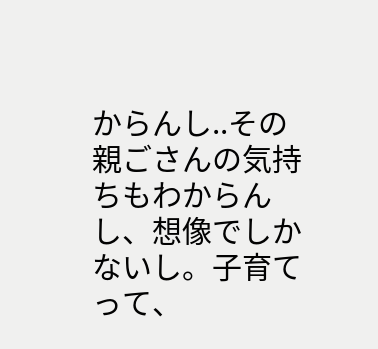からんし..その親ごさんの気持ちもわからんし、想像でしかないし。子育てって、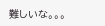難しいな。。。